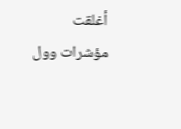أغلقت مؤشرات وول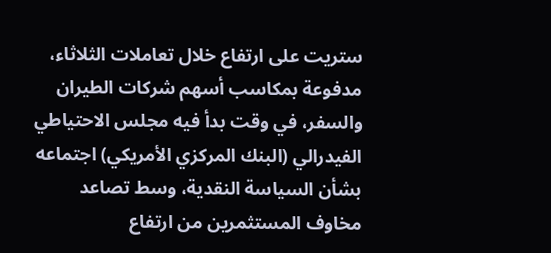ستريت على ارتفاع خلال تعاملات الثلاثاء، مدفوعة بمكاسب أسهم شركات الطيران والسفر، في وقت بدأ فيه مجلس الاحتياطي الفيدرالي (البنك المركزي الأمريكي) اجتماعه بشأن السياسة النقدية، وسط تصاعد مخاوف المستثمرين من ارتفاع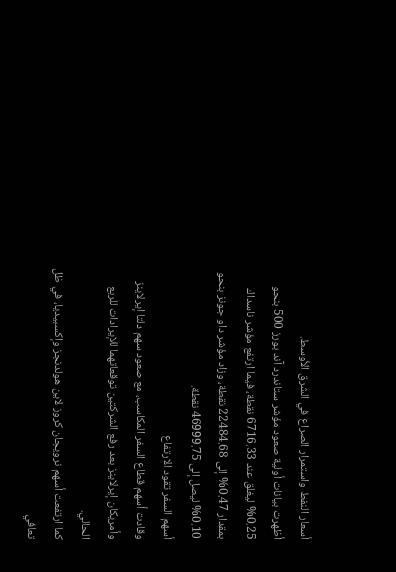أسعار النفط واستمرار الصراع في الشرق الأوسط.
أظهرت بيانات أولية صعود مؤشر ستاندرد آند بورز 500 بنحو 0.25% ليغلق عند 6716.33 نقطة، فيما ارتفع مؤشر ناسداك بمقدار 0.47% إلى 22484.68 نقطة، وزاد مؤشر داو جونز بنحو 0.10% ليصل إلى 46999.75 نقطة.
أسهم السفر تقود الارتفاع
وقادت أسهم قطاع السفر المكاسب، مع صعود سهم دلتا إيرلاينز وأمريكان إيرلاينز بعد رفع الشركتين توقعاتهما للإيرادات للربع الحالي.
كما ارتفعت أسهم نرويجان كروز لاين هولدنجز وإكسبيديا، في ظل تعافي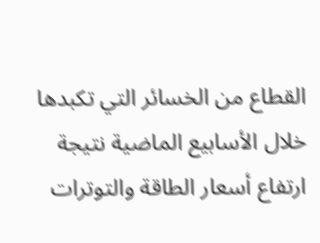القطاع من الخسائر التي تكبدها خلال الأسابيع الماضية نتيجة ارتفاع أسعار الطاقة والتوترات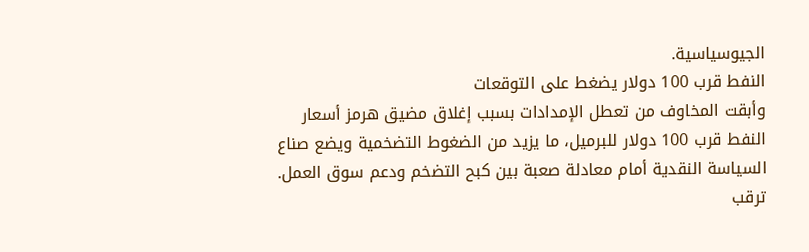الجيوسياسية.
النفط قرب 100 دولار يضغط على التوقعات
وأبقت المخاوف من تعطل الإمدادات بسبب إغلاق مضيق هرمز أسعار النفط قرب 100 دولار للبرميل، ما يزيد من الضغوط التضخمية ويضع صناع السياسة النقدية أمام معادلة صعبة بين كبح التضخم ودعم سوق العمل.
ترقب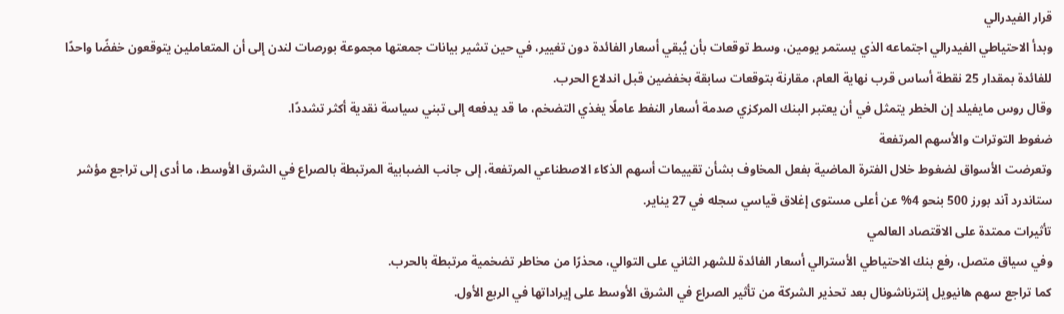قرار الفيدرالي
وبدأ الاحتياطي الفيدرالي اجتماعه الذي يستمر يومين، وسط توقعات بأن يُبقي أسعار الفائدة دون تغيير، في حين تشير بيانات جمعتها مجموعة بورصات لندن إلى أن المتعاملين يتوقعون خفضًا واحدًا للفائدة بمقدار 25 نقطة أساس قرب نهاية العام، مقارنة بتوقعات سابقة بخفضين قبل اندلاع الحرب.
وقال روس مايفيلد إن الخطر يتمثل في أن يعتبر البنك المركزي صدمة أسعار النفط عاملًا يغذي التضخم، ما قد يدفعه إلى تبني سياسة نقدية أكثر تشددًا.
ضغوط التوترات والأسهم المرتفعة
وتعرضت الأسواق لضغوط خلال الفترة الماضية بفعل المخاوف بشأن تقييمات أسهم الذكاء الاصطناعي المرتفعة، إلى جانب الضبابية المرتبطة بالصراع في الشرق الأوسط، ما أدى إلى تراجع مؤشر ستاندرد آند بورز 500 بنحو 4% عن أعلى مستوى إغلاق قياسي سجله في 27 يناير.
تأثيرات ممتدة على الاقتصاد العالمي
وفي سياق متصل، رفع بنك الاحتياطي الأسترالي أسعار الفائدة للشهر الثاني على التوالي، محذرًا من مخاطر تضخمية مرتبطة بالحرب.
كما تراجع سهم هانيويل إنترناشونال بعد تحذير الشركة من تأثير الصراع في الشرق الأوسط على إيراداتها في الربع الأول.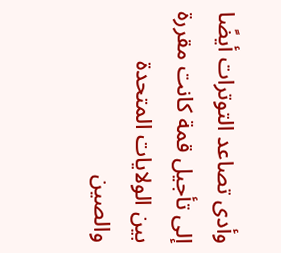وأدى تصاعد التوترات أيضًا إلى تأجيل قمة كانت مقررة بين الولايات المتحدة والصين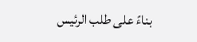بناءً على طلب الرئيس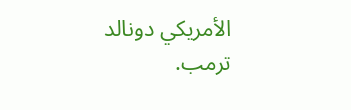الأمريكي دونالد ترمب.